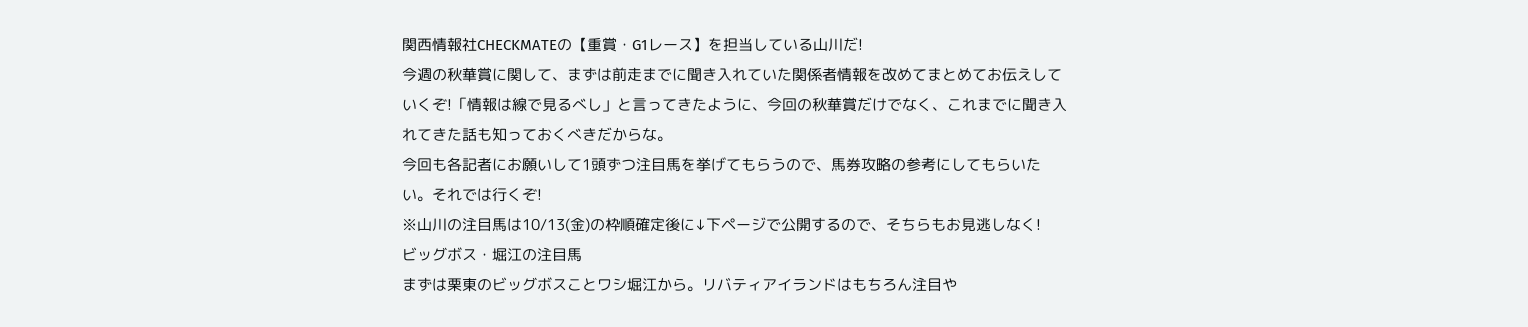関西情報社CHECKMATEの【重賞・G1レース】を担当している山川だ!
今週の秋華賞に関して、まずは前走までに聞き入れていた関係者情報を改めてまとめてお伝えしていくぞ!「情報は線で見るべし」と言ってきたように、今回の秋華賞だけでなく、これまでに聞き入れてきた話も知っておくべきだからな。
今回も各記者にお願いして1頭ずつ注目馬を挙げてもらうので、馬券攻略の参考にしてもらいたい。それでは行くぞ!
※山川の注目馬は10/13(金)の枠順確定後に↓下ページで公開するので、そちらもお見逃しなく!
ビッグボス・堀江の注目馬
まずは栗東のビッグボスことワシ堀江から。リバティアイランドはもちろん注目や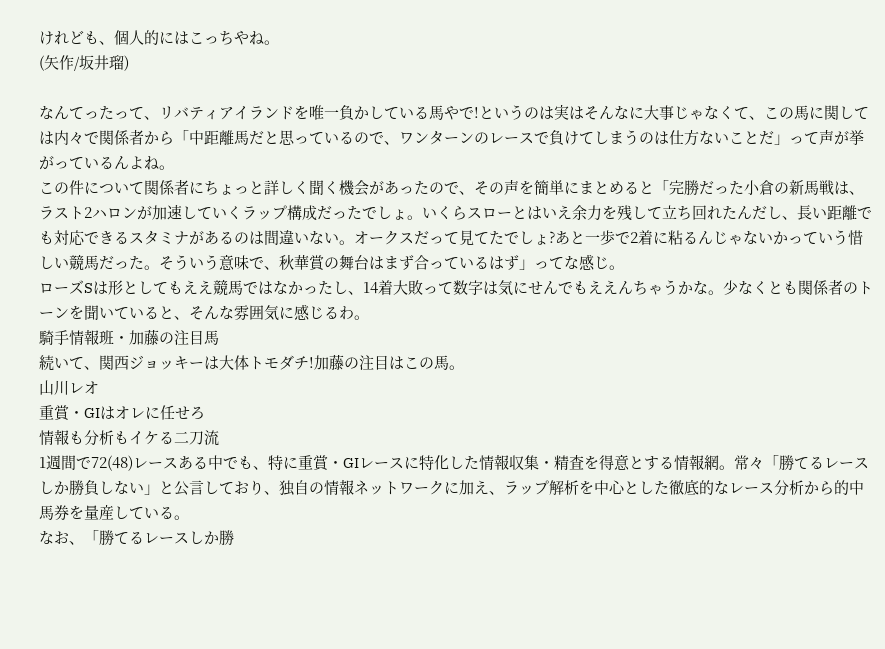けれども、個人的にはこっちやね。
(矢作/坂井瑠)

なんてったって、リバティアイランドを唯一負かしている馬やで!というのは実はそんなに大事じゃなくて、この馬に関しては内々で関係者から「中距離馬だと思っているので、ワンターンのレースで負けてしまうのは仕方ないことだ」って声が挙がっているんよね。
この件について関係者にちょっと詳しく聞く機会があったので、その声を簡単にまとめると「完勝だった小倉の新馬戦は、ラスト2ハロンが加速していくラップ構成だったでしょ。いくらスローとはいえ余力を残して立ち回れたんだし、長い距離でも対応できるスタミナがあるのは間違いない。オークスだって見てたでしょ?あと一歩で2着に粘るんじゃないかっていう惜しい競馬だった。そういう意味で、秋華賞の舞台はまず合っているはず」ってな感じ。
ローズSは形としてもええ競馬ではなかったし、14着大敗って数字は気にせんでもええんちゃうかな。少なくとも関係者のトーンを聞いていると、そんな雰囲気に感じるわ。
騎手情報班・加藤の注目馬
続いて、関西ジョッキーは大体トモダチ!加藤の注目はこの馬。
山川レオ
重賞・GIはオレに任せろ
情報も分析もイケる二刀流
1週間で72(48)レースある中でも、特に重賞・GIレースに特化した情報収集・精査を得意とする情報網。常々「勝てるレースしか勝負しない」と公言しており、独自の情報ネットワークに加え、ラップ解析を中心とした徹底的なレース分析から的中馬券を量産している。
なお、「勝てるレースしか勝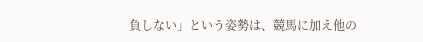負しない」という姿勢は、競馬に加え他の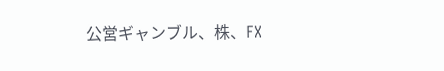公営ギャンブル、株、FX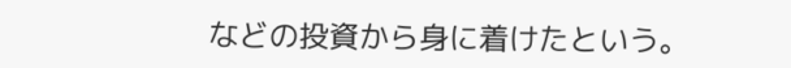などの投資から身に着けたという。